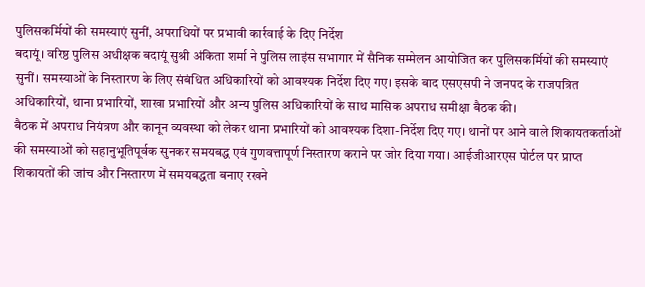पुलिसकर्मियों की समस्याएं सुनीं, अपराधियों पर प्रभावी कार्रवाई के दिए निर्देश
बदायूं। वरिष्ठ पुलिस अधीक्षक बदायूं सुश्री अंकिता शर्मा ने पुलिस लाइंस सभागार में सैनिक सम्मेलन आयोजित कर पुलिसकर्मियों की समस्याएं सुनीं। समस्याओं के निस्तारण के लिए संबंधित अधिकारियों को आवश्यक निर्देश दिए गए। इसके बाद एसएसपी ने जनपद के राजपत्रित अधिकारियों, थाना प्रभारियों, शाखा प्रभारियों और अन्य पुलिस अधिकारियों के साथ मासिक अपराध समीक्षा बैठक की।
बैठक में अपराध नियंत्रण और कानून व्यवस्था को लेकर थाना प्रभारियों को आवश्यक दिशा-निर्देश दिए गए। थानों पर आने वाले शिकायतकर्ताओं की समस्याओं को सहानुभूतिपूर्वक सुनकर समयबद्ध एवं गुणवत्तापूर्ण निस्तारण कराने पर जोर दिया गया। आईजीआरएस पोर्टल पर प्राप्त शिकायतों की जांच और निस्तारण में समयबद्धता बनाए रखने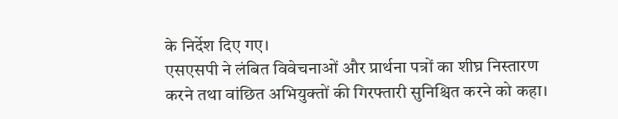के निर्देश दिए गए।
एसएसपी ने लंबित विवेचनाओं और प्रार्थना पत्रों का शीघ्र निस्तारण करने तथा वांछित अभियुक्तों की गिरफ्तारी सुनिश्चित करने को कहा।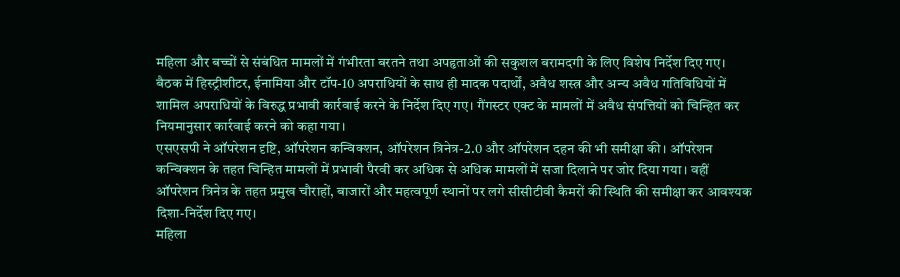महिला और बच्चों से संबंधित मामलों में गंभीरता बरतने तथा अपहृताओं की सकुशल बरामदगी के लिए विशेष निर्देश दिए गए।
बैठक में हिस्ट्रीशीटर, ईनामिया और टॉप-10 अपराधियों के साथ ही मादक पदार्थों, अवैध शस्त्र और अन्य अवैध गतिविधियों में शामिल अपराधियों के विरुद्ध प्रभावी कार्रवाई करने के निर्देश दिए गए। गैंगस्टर एक्ट के मामलों में अवैध संपत्तियों को चिन्हित कर नियमानुसार कार्रवाई करने को कहा गया।
एसएसपी ने ऑपरेशन दृष्टि, ऑपरेशन कन्विक्शन, ऑपरेशन त्रिनेत्र-2.0 और ऑपरेशन दहन की भी समीक्षा की। ऑपरेशन कन्विक्शन के तहत चिन्हित मामलों में प्रभावी पैरवी कर अधिक से अधिक मामलों में सजा दिलाने पर जोर दिया गया। वहीं ऑपरेशन त्रिनेत्र के तहत प्रमुख चौराहों, बाजारों और महत्वपूर्ण स्थानों पर लगे सीसीटीवी कैमरों की स्थिति की समीक्षा कर आवश्यक दिशा-निर्देश दिए गए।
महिला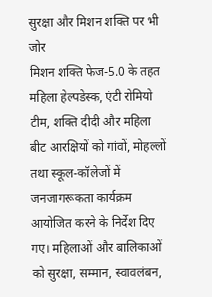सुरक्षा और मिशन शक्ति पर भी जोर
मिशन शक्ति फेज-5.0 के तहत महिला हेल्पडेस्क, एंटी रोमियो टीम, शक्ति दीदी और महिला बीट आरक्षियों को गांवों, मोहल्लों तथा स्कूल-कॉलेजों में जनजागरूकता कार्यक्रम आयोजित करने के निर्देश दिए गए। महिलाओं और बालिकाओं को सुरक्षा, सम्मान, स्वावलंबन,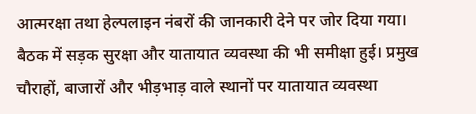आत्मरक्षा तथा हेल्पलाइन नंबरों की जानकारी देने पर जोर दिया गया।
बैठक में सड़क सुरक्षा और यातायात व्यवस्था की भी समीक्षा हुई। प्रमुख चौराहों, बाजारों और भीड़भाड़ वाले स्थानों पर यातायात व्यवस्था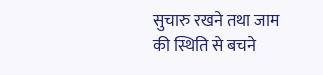सुचारु रखने तथा जाम की स्थिति से बचने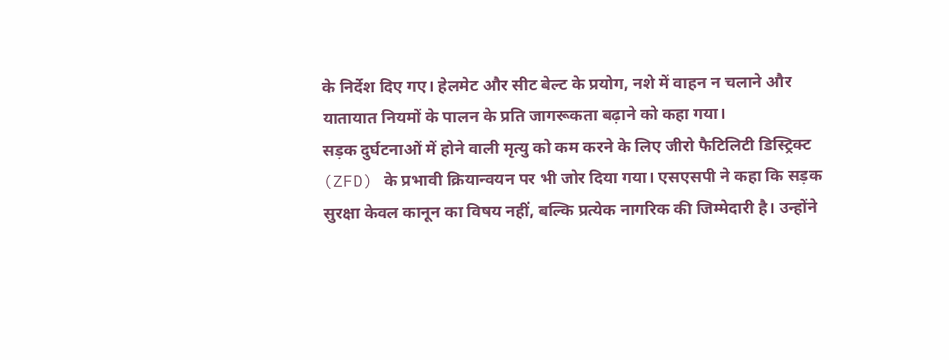के निर्देश दिए गए। हेलमेट और सीट बेल्ट के प्रयोग, नशे में वाहन न चलाने और यातायात नियमों के पालन के प्रति जागरूकता बढ़ाने को कहा गया।
सड़क दुर्घटनाओं में होने वाली मृत्यु को कम करने के लिए जीरो फैटिलिटी डिस्ट्रिक्ट (ZFD) के प्रभावी क्रियान्वयन पर भी जोर दिया गया। एसएसपी ने कहा कि सड़क सुरक्षा केवल कानून का विषय नहीं, बल्कि प्रत्येक नागरिक की जिम्मेदारी है। उन्होंने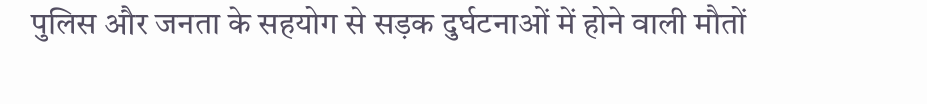पुलिस और जनता के सहयोग से सड़क दुर्घटनाओं में होने वाली मौतों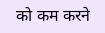को कम करने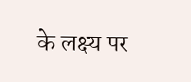के लक्ष्य पर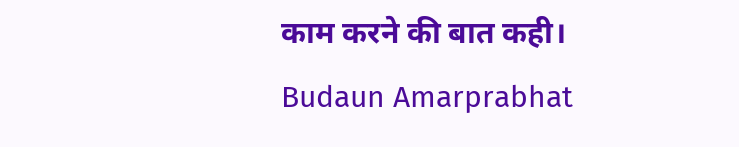काम करने की बात कही।
Budaun Amarprabhat